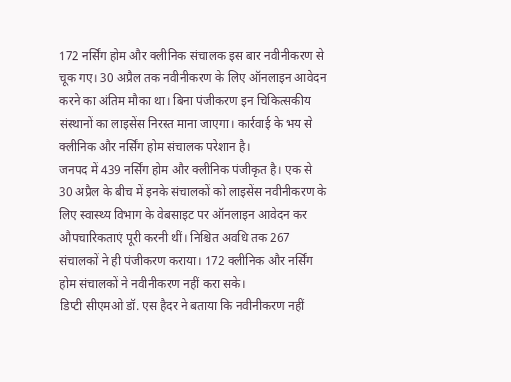172 नर्सिंग होम और क्लीनिक संचालक इस बार नवीनीकरण से चूक गए। 30 अप्रैल तक नवीनीकरण के लिए ऑनलाइन आवेदन करने का अंतिम मौका था। बिना पंजीकरण इन चिकित्सकीय संस्थानों का लाइसेंस निरस्त माना जाएगा। कार्रवाई के भय से क्लीनिक और नर्सिंग होम संचालक परेशान है।
जनपद में 439 नर्सिंग होम और क्लीनिक पंजीकृत है। एक से 30 अप्रैल के बीच में इनके संचालकों को लाइसेंस नवीनीकरण के लिए स्वास्थ्य विभाग के वेबसाइट पर ऑनलाइन आवेदन कर औपचारिकताएं पूरी करनी थीं। निश्चित अवधि तक 267 संचालकों ने ही पंजीकरण कराया। 172 क्लीनिक और नर्सिंग होम संचालकों ने नवीनीकरण नहीं करा सके।
डिप्टी सीएमओ डॉ. एस हैदर ने बताया कि नवीनीकरण नहीं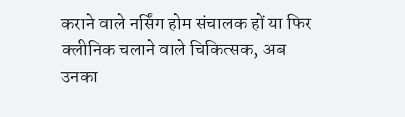कराने वाले नर्सिंग होम संचालक हों या फिर क्लीनिक चलाने वाले चिकित्सक, अब उनका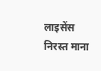लाइसेंस निरस्त माना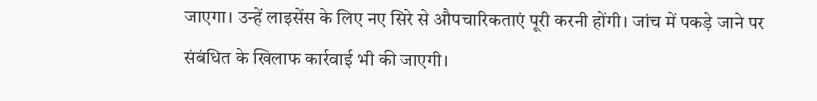जाएगा। उन्हें लाइसेंस के लिए नए सिरे से औपचारिकताएं पूरी करनी होंगी। जांच में पकड़े जाने पर संबंधित के खिलाफ कार्रवाई भी की जाएगी।